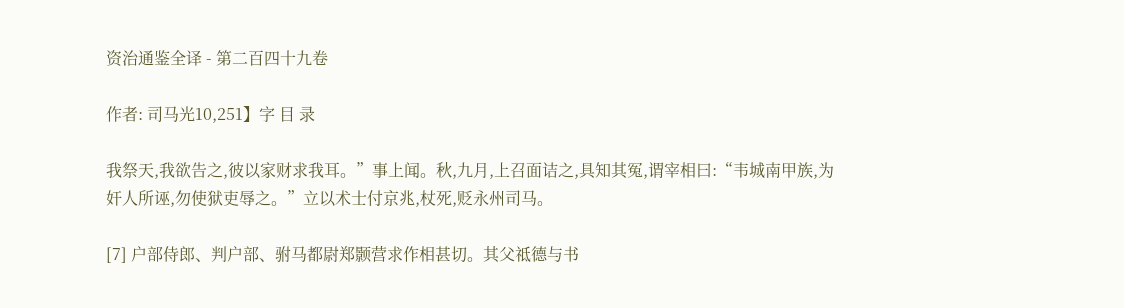资治通鉴全译 - 第二百四十九卷

作者: 司马光10,251】字 目 录

我祭天,我欲告之,彼以家财求我耳。”事上闻。秋,九月,上召面诘之,具知其冤,谓宰相曰:“韦城南甲族,为奸人所诬,勿使狱吏辱之。”立以术士付京兆,杖死,贬永州司马。

[7] 户部侍郎、判户部、驸马都尉郑颢营求作相甚切。其父祗德与书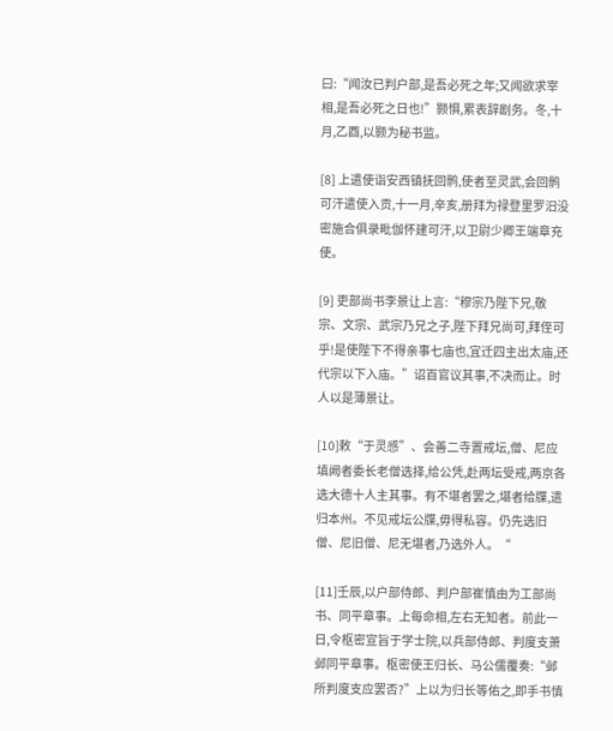曰:“闻汝已判户部,是吾必死之年;又闻欲求宰相,是吾必死之日也!”颢惧,累表辞剧务。冬,十月,乙酉,以颢为秘书监。

[8] 上遣使诣安西镇抚回鹘,使者至灵武,会回鹘可汗遣使入贡,十一月,辛亥,册拜为禄登里罗汨没密施合俱录毗伽怀建可汗,以卫尉少卿王端章充使。

[9] 吏部尚书李景让上言:“穆宗乃陛下兄,敬宗、文宗、武宗乃兄之子,陛下拜兄尚可,拜侄可乎!是使陛下不得亲事七庙也,宜迁四主出太庙,还代宗以下入庙。”诏百官议其事,不决而止。时人以是薄景让。

[10]敕“于灵感”、会善二寺置戒坛,僧、尼应填阙者委长老僧选择,给公凭,赴两坛受戒,两京各选大德十人主其事。有不堪者罢之,堪者给牒,遣归本州。不见戒坛公牒,毋得私容。仍先选旧僧、尼旧僧、尼无堪者,乃选外人。“

[11]壬辰,以户部侍郎、判户部崔慎由为工部尚书、同平章事。上每命相,左右无知者。前此一日,令枢密宣旨于学士院,以兵部侍郎、判度支萧邺同平章事。枢密使王归长、马公儒覆奏:“邺所判度支应罢否?”上以为归长等佑之,即手书慎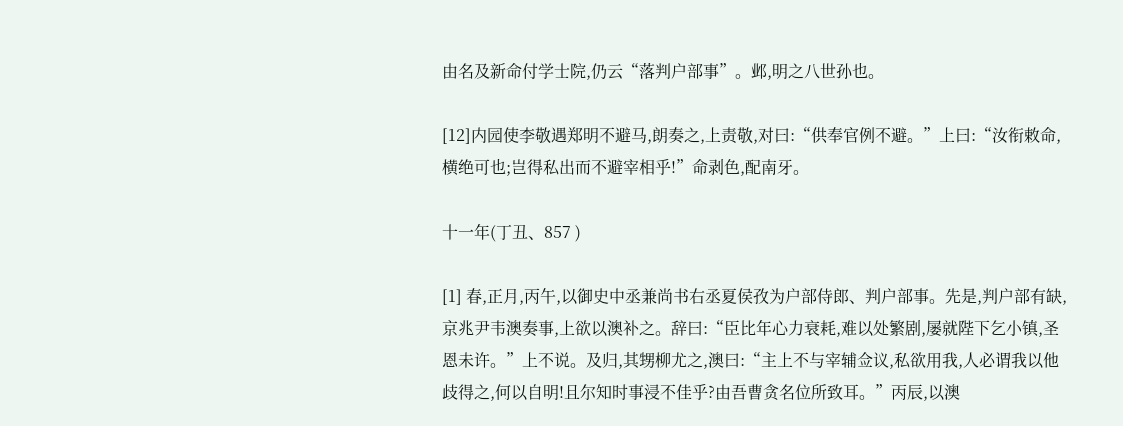由名及新命付学士院,仍云“落判户部事”。邺,明之八世孙也。

[12]内园使李敬遇郑明不避马,朗奏之,上责敬,对曰:“供奉官例不避。”上曰:“汝衔敕命,横绝可也;岂得私出而不避宰相乎!”命剥色,配南牙。

十一年(丁丑、857 )

[1] 春,正月,丙午,以御史中丞兼尚书右丞夏侯孜为户部侍郎、判户部事。先是,判户部有缺,京兆尹韦澳奏事,上欲以澳补之。辞曰:“臣比年心力衰耗,难以处繁剧,屡就陛下乞小镇,圣恩未许。”上不说。及归,其甥柳尤之,澳曰:“主上不与宰辅佥议,私欲用我,人必谓我以他歧得之,何以自明!且尔知时事浸不佳乎?由吾曹贪名位所致耳。”丙辰,以澳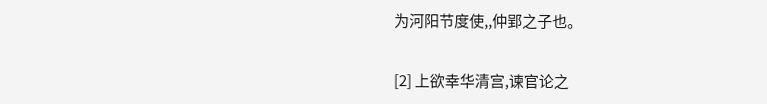为河阳节度使,,仲郢之子也。

[2] 上欲幸华清宫,谏官论之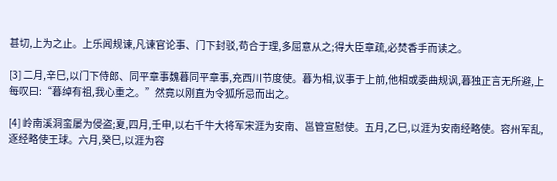甚切,上为之止。上乐闻规谏,凡谏官论事、门下封驳,苟合于理,多屈意从之;得大臣章疏,必焚香手而读之。

[3] 二月,辛巳,以门下侍郎、同平章事魏暮同平章事,充西川节度使。暮为相,议事于上前,他相或委曲规讽,暮独正言无所避,上每叹曰:“暮绰有祖,我心重之。”然竟以刚直为令狐所忌而出之。

[4] 岭南溪洞蛮屡为侵盗;夏,四月,壬申,以右千牛大将军宋涯为安南、邕管宣慰使。五月,乙巳,以涯为安南经略使。容州军乱,逐经略使王球。六月,癸巳,以涯为容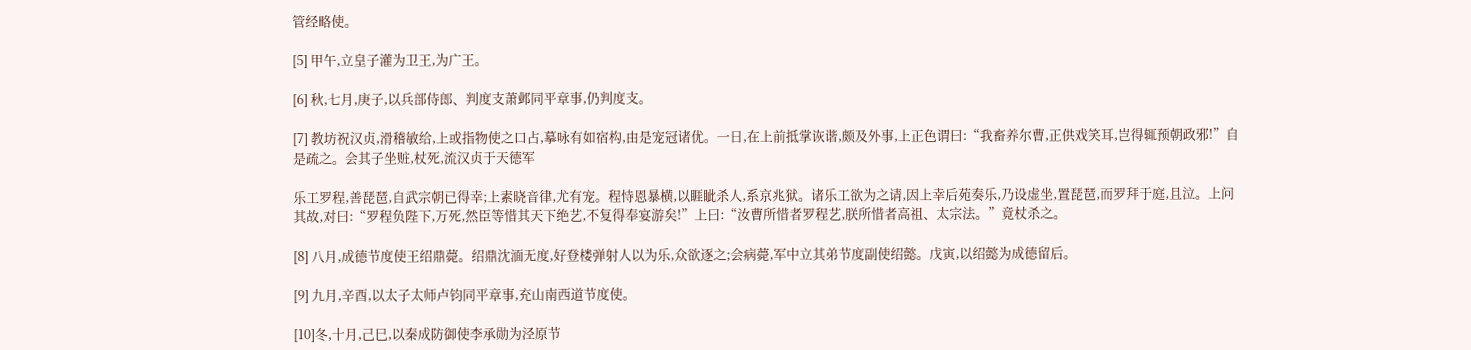管经略使。

[5] 甲午,立皇子灌为卫王,为广王。

[6] 秋,七月,庚子,以兵部侍郎、判度支萧邺同平章事,仍判度支。

[7] 教坊祝汉贞,滑稽敏给,上或指物使之口占,摹咏有如宿构,由是宠冠诸优。一日,在上前抵掌诙谐,颇及外事,上正色谓曰:“我畜养尔曹,正供戏笑耳,岂得辄预朝政邪!”自是疏之。会其子坐赃,杖死,流汉贞于天德军

乐工罗程,善琵琶,自武宗朝已得幸;上素晓音律,尤有宠。程恃恩暴横,以睚眦杀人,系京兆狱。诸乐工欲为之请,因上幸后苑奏乐,乃设虚坐,置琵琶,而罗拜于庭,且泣。上问其故,对曰:“罗程负陛下,万死,然臣等惜其天下绝艺,不复得奉宴游矣!”上曰:“汝曹所惜者罗程艺,朕所惜者高祖、太宗法。”竟杖杀之。

[8] 八月,成德节度使王绍鼎薨。绍鼎沈湎无度,好登楼弹射人以为乐,众欲逐之;会病薨,军中立其弟节度副使绍懿。戊寅,以绍懿为成德留后。

[9] 九月,辛酉,以太子太师卢钧同平章事,充山南西道节度使。

[10]冬,十月,己巳,以秦成防御使李承勋为泾原节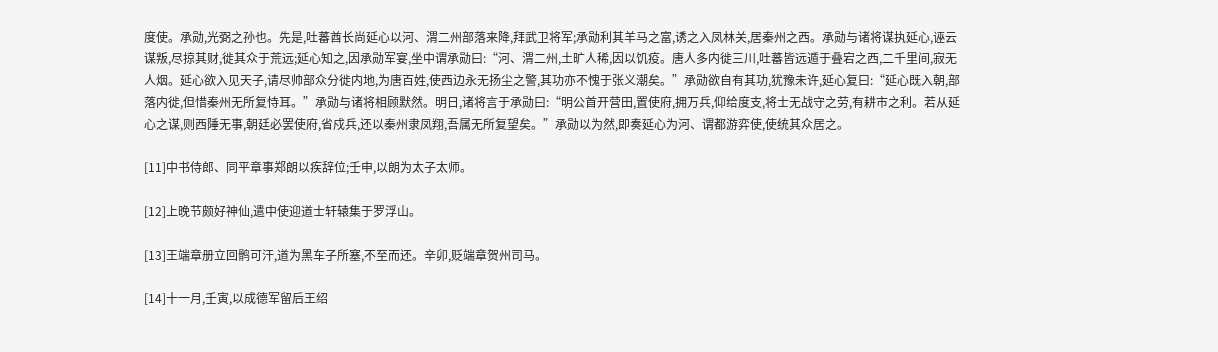度使。承勋,光弼之孙也。先是,吐蕃酋长尚延心以河、渭二州部落来降,拜武卫将军;承勋利其羊马之富,诱之入凤林关,居秦州之西。承勋与诸将谋执延心,诬云谋叛,尽掠其财,徙其众于荒远;延心知之,因承勋军宴,坐中谓承勋曰:“河、渭二州,土旷人稀,因以饥疫。唐人多内徙三川,吐蕃皆远遁于叠宕之西,二千里间,寂无人烟。延心欲入见天子,请尽帅部众分徙内地,为唐百姓,使西边永无扬尘之警,其功亦不愧于张义潮矣。”承勋欲自有其功,犹豫未许,延心复曰:“延心既入朝,部落内徙,但惜秦州无所复恃耳。”承勋与诸将相顾默然。明日,诸将言于承勋曰:“明公首开营田,置使府,拥万兵,仰给度支,将士无战守之劳,有耕市之利。若从延心之谋,则西陲无事,朝廷必罢使府,省戍兵,还以秦州隶凤翔,吾属无所复望矣。”承勋以为然,即奏延心为河、谓都游弈使,使统其众居之。

[11]中书侍郎、同平章事郑朗以疾辞位;壬申,以朗为太子太师。

[12]上晚节颇好神仙,遣中使迎道士轩辕集于罗浮山。

[13]王端章册立回鹘可汗,道为黑车子所塞,不至而还。辛卯,贬端章贺州司马。

[14]十一月,壬寅,以成德军留后王绍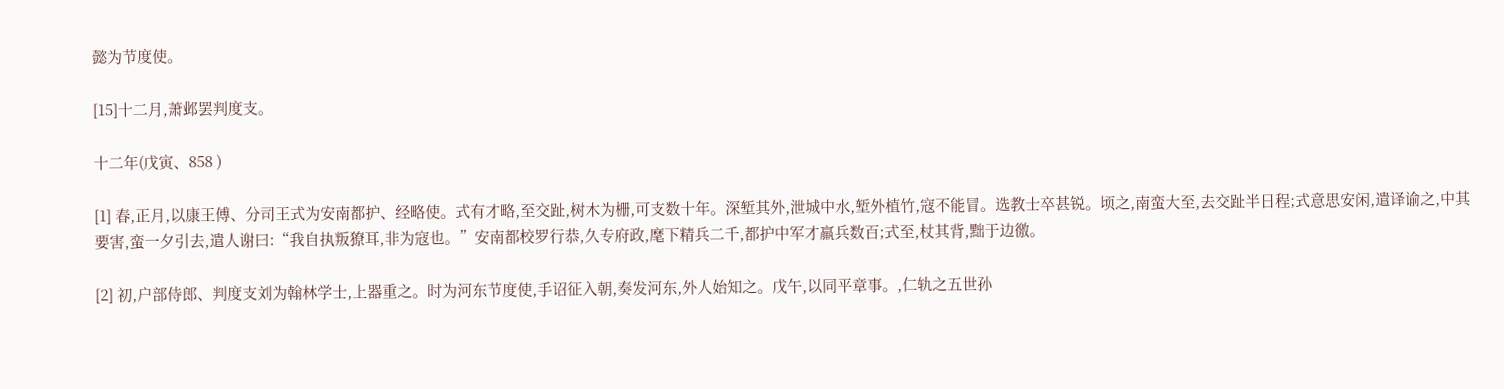懿为节度使。

[15]十二月,萧邺罢判度支。

十二年(戊寅、858 )

[1] 春,正月,以康王傅、分司王式为安南都护、经略使。式有才略,至交趾,树木为栅,可支数十年。深堑其外,泄城中水,堑外植竹,寇不能冒。选教士卒甚锐。顷之,南蛮大至,去交趾半日程;式意思安闲,遣译谕之,中其要害,蛮一夕引去,遣人谢曰:“我自执叛獠耳,非为寇也。”安南都校罗行恭,久专府政,麾下精兵二千,都护中军才羸兵数百;式至,杖其背,黜于边徼。

[2] 初,户部侍郎、判度支刘为翰林学士,上器重之。时为河东节度使,手诏征入朝,奏发河东,外人始知之。戊午,以同平章事。,仁轨之五世孙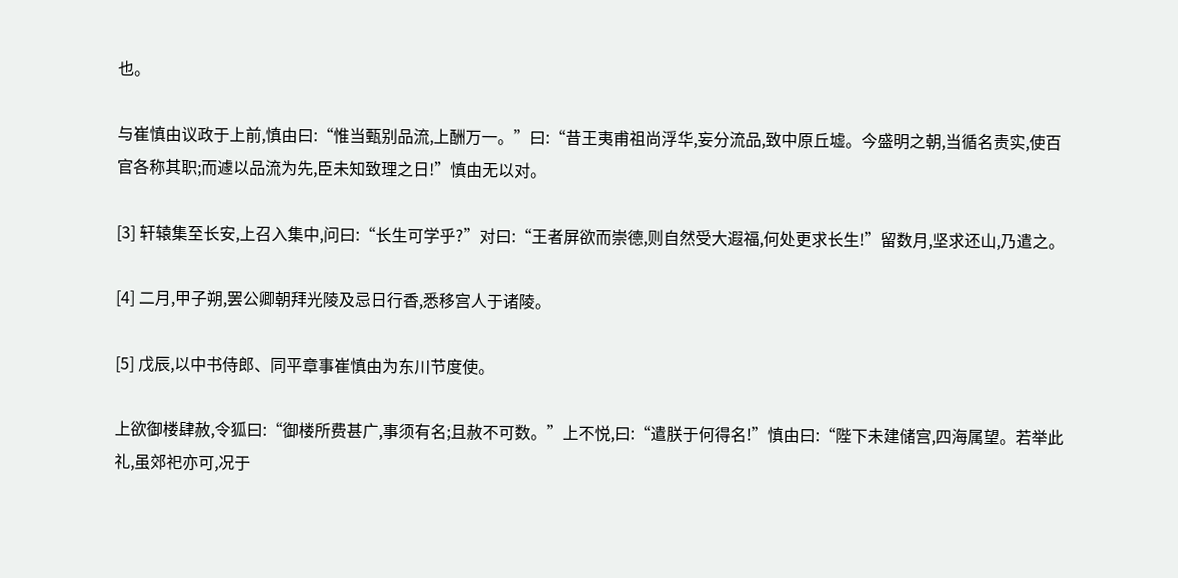也。

与崔慎由议政于上前,慎由曰:“惟当甄别品流,上酬万一。”曰:“昔王夷甫祖尚浮华,妄分流品,致中原丘墟。今盛明之朝,当循名责实,使百官各称其职;而遽以品流为先,臣未知致理之日!”慎由无以对。

[3] 轩辕集至长安,上召入集中,问曰:“长生可学乎?”对曰:“王者屏欲而崇德,则自然受大遐福,何处更求长生!”留数月,坚求还山,乃遣之。

[4] 二月,甲子朔,罢公卿朝拜光陵及忌日行香,悉移宫人于诸陵。

[5] 戊辰,以中书侍郎、同平章事崔慎由为东川节度使。

上欲御楼肆赦,令狐曰:“御楼所费甚广,事须有名;且赦不可数。”上不悦,曰:“遣朕于何得名!”慎由曰:“陛下未建储宫,四海属望。若举此礼,虽郊祀亦可,况于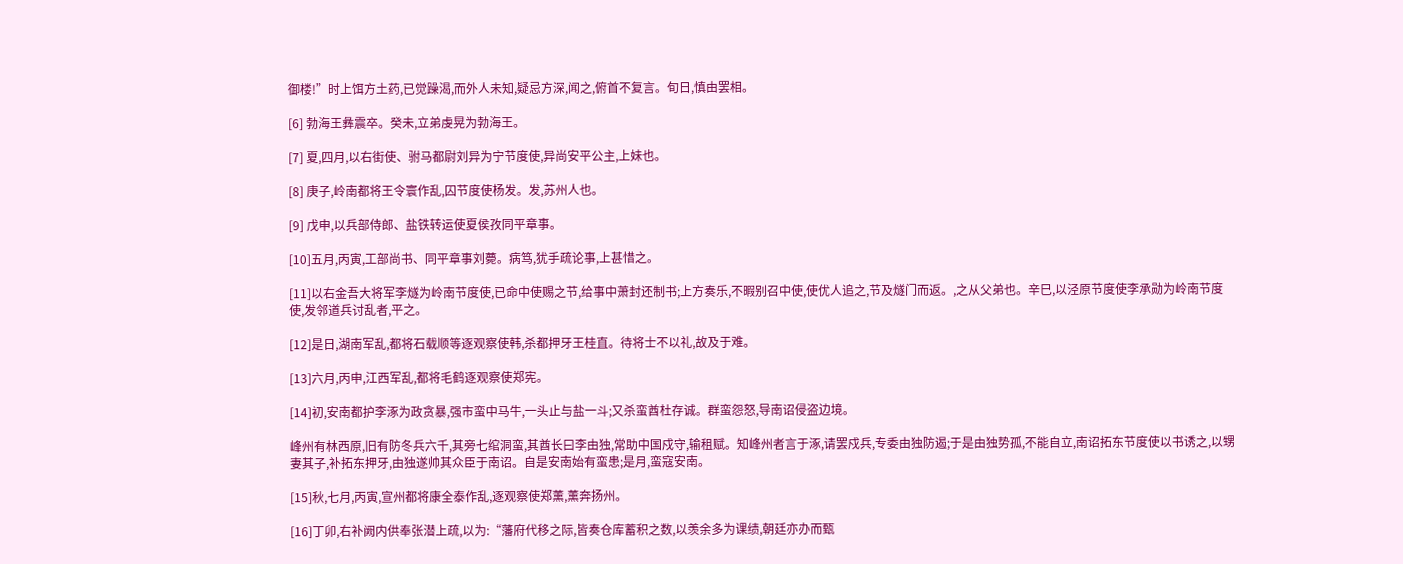御楼!”时上饵方土药,已觉躁渴,而外人未知,疑忌方深,闻之,俯首不复言。旬日,慎由罢相。

[6] 勃海王彝震卒。癸未,立弟虔晃为勃海王。

[7] 夏,四月,以右街使、驸马都尉刘异为宁节度使,异尚安平公主,上妹也。

[8] 庚子,岭南都将王令寰作乱,囚节度使杨发。发,苏州人也。

[9] 戊申,以兵部侍郎、盐铁转运使夏侯孜同平章事。

[10]五月,丙寅,工部尚书、同平章事刘薨。病笃,犹手疏论事,上甚惜之。

[11]以右金吾大将军李燧为岭南节度使,已命中使赐之节,给事中萧封还制书;上方奏乐,不暇别召中使,使优人追之,节及燧门而返。,之从父弟也。辛巳,以泾原节度使李承勋为岭南节度使,发邻道兵讨乱者,平之。

[12]是日,湖南军乱,都将石载顺等逐观察使韩,杀都押牙王桂直。待将士不以礼,故及于难。

[13]六月,丙申,江西军乱,都将毛鹤逐观察使郑宪。

[14]初,安南都护李涿为政贪暴,强市蛮中马牛,一头止与盐一斗;又杀蛮酋杜存诚。群蛮怨怒,导南诏侵盗边境。

峰州有林西原,旧有防冬兵六千,其旁七绾洞蛮,其酋长曰李由独,常助中国戍守,输租赋。知峰州者言于涿,请罢戍兵,专委由独防遏;于是由独势孤,不能自立,南诏拓东节度使以书诱之,以甥妻其子,补拓东押牙,由独遂帅其众臣于南诏。自是安南始有蛮患;是月,蛮寇安南。

[15]秋,七月,丙寅,宣州都将康全泰作乱,逐观察使郑薰,薰奔扬州。

[16]丁卯,右补阙内供奉张潜上疏,以为:“藩府代移之际,皆奏仓库蓄积之数,以羡余多为课绩,朝廷亦办而甄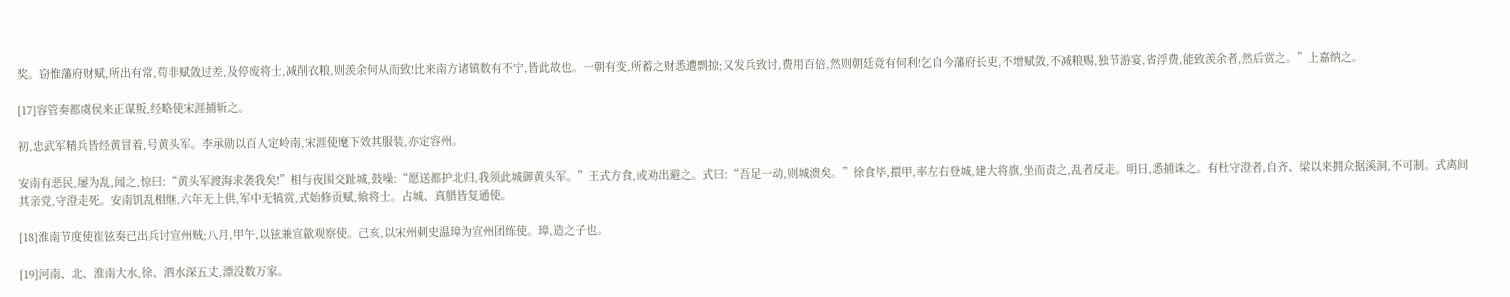奖。窃惟藩府财赋,所出有常,苟非赋敛过差,及停废将士,减削衣粮,则羡余何从而致!比来南方诸镇数有不宁,皆此故也。一朝有变,所蓄之财悉遭剽掠;又发兵致讨,费用百倍,然则朝廷竟有何利!乞自今藩府长吏,不增赋敛,不减粮赐,独节游宴,省浮费,能致羡余者,然后赏之。”上嘉纳之。

[17]容管奏都虞侯来正谋叛,经略使宋涯捕斩之。

初,忠武军精兵皆经黄冒着,号黄头军。李承勋以百人定岭南,宋涯使麾下效其服装,亦定容州。

安南有恶民,屡为乱,闻之,惊曰:“黄头军渡海求袭我矣!”相与夜围交趾城,鼓噪:“愿送都护北归,我须此城御黄头军。”王式方食,或劝出避之。式曰:“吾足一动,则城溃矣。”徐食毕,擐甲,率左右登城,建大将旗,坐而责之,乱者反走。明日,悉捕诛之。有杜守澄者,自齐、梁以来拥众据溪洞,不可制。式离间其亲党,守澄走死。安南饥乱相继,六年无上供,军中无犒赏,式始修贡赋,飨将士。占城、真腊皆复通使。

[18]淮南节度使崔铉奏已出兵讨宣州贼;八月,甲午,以铉兼宣歙观察使。己亥,以宋州刺史温璋为宣州团练使。璋,造之子也。

[19]河南、北、淮南大水,徐、泗水深五丈,漂没数万家。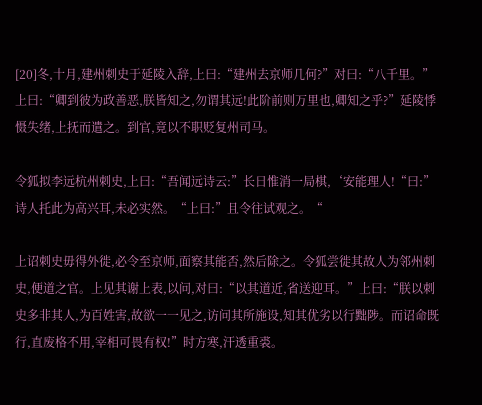[20]冬,十月,建州刺史于延陵入辞,上曰:“建州去京师几何?”对曰:“八千里。”上曰:“卿到彼为政善恶,朕皆知之,勿谓其远!此阶前则万里也,卿知之乎?”延陵悸慑失绪,上抚而遣之。到官,竟以不职贬复州司马。

令狐拟李远杭州刺史,上曰:“吾闻远诗云:”长日惟消一局棋,‘安能理人!“曰:”诗人托此为高兴耳,未必实然。“上曰:”且令往试观之。“

上诏刺史毋得外徙,必令至京师,面察其能否,然后除之。令狐尝徙其故人为邻州刺史,便道之官。上见其谢上表,以问,对曰:“以其道近,省送迎耳。”上曰:“朕以刺史多非其人,为百姓害,故欲一一见之,访问其所施设,知其优劣以行黜陟。而诏命既行,直废格不用,宰相可畏有权!”时方寒,汗透重裘。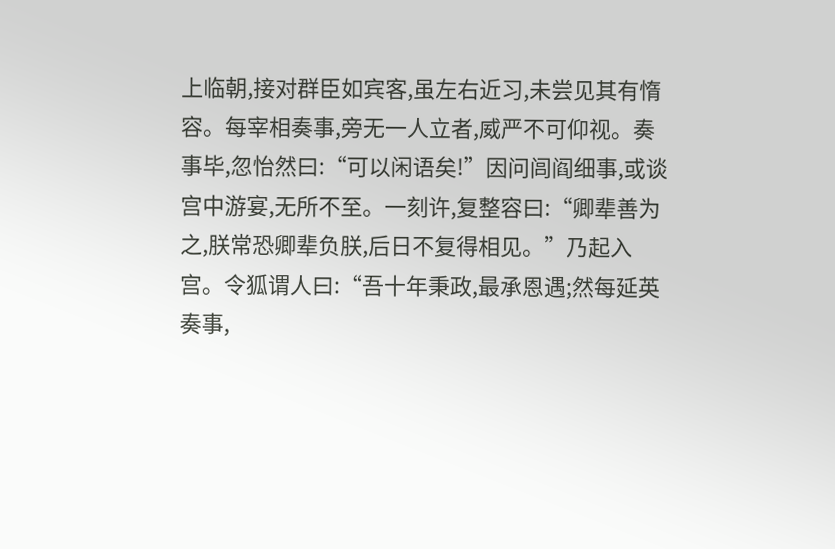上临朝,接对群臣如宾客,虽左右近习,未尝见其有惰容。每宰相奏事,旁无一人立者,威严不可仰视。奏事毕,忽怡然曰:“可以闲语矣!”因问闾阎细事,或谈宫中游宴,无所不至。一刻许,复整容曰:“卿辈善为之,朕常恐卿辈负朕,后日不复得相见。”乃起入宫。令狐谓人曰:“吾十年秉政,最承恩遇;然每延英奏事,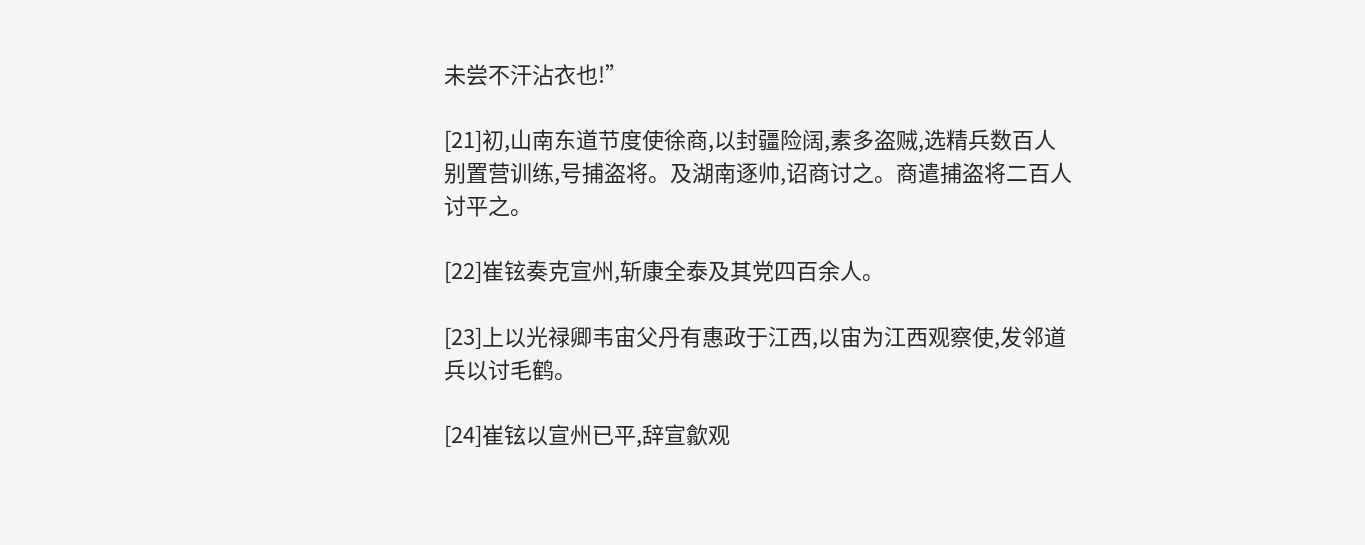未尝不汗沾衣也!”

[21]初,山南东道节度使徐商,以封疆险阔,素多盗贼,选精兵数百人别置营训练,号捕盗将。及湖南逐帅,诏商讨之。商遣捕盗将二百人讨平之。

[22]崔铉奏克宣州,斩康全泰及其党四百余人。

[23]上以光禄卿韦宙父丹有惠政于江西,以宙为江西观察使,发邻道兵以讨毛鹤。

[24]崔铉以宣州已平,辞宣歙观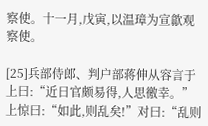察使。十一月,戊寅,以温璋为宣歙观察使。

[25]兵部侍郎、判户部蒋伸从容言于上曰:“近日官颇易得,人思徼幸。”上惊曰:“如此,则乱矣!”对曰:“乱则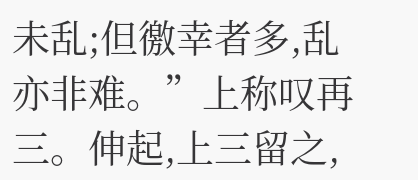未乱;但徼幸者多,乱亦非难。”上称叹再三。伸起,上三留之,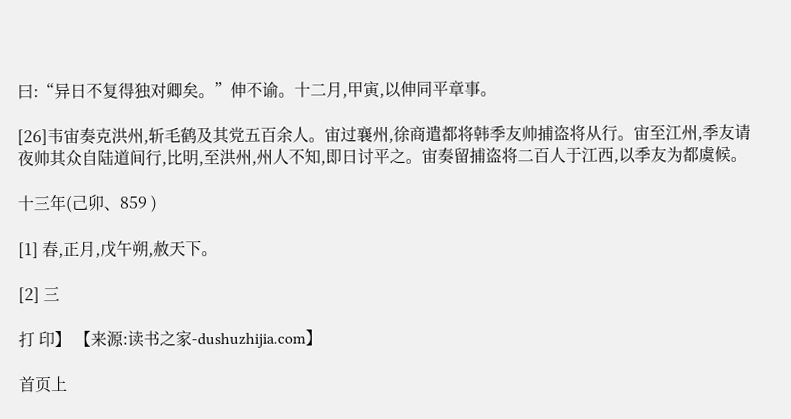曰:“异日不复得独对卿矣。”伸不谕。十二月,甲寅,以伸同平章事。

[26]韦宙奏克洪州,斩毛鹤及其党五百余人。宙过襄州,徐商遣都将韩季友帅捕盗将从行。宙至江州,季友请夜帅其众自陆道间行,比明,至洪州,州人不知,即日讨平之。宙奏留捕盗将二百人于江西,以季友为都虞候。

十三年(己卯、859 )

[1] 春,正月,戊午朔,赦天下。

[2] 三

打 印】 【来源:读书之家-dushuzhijia.com】

首页上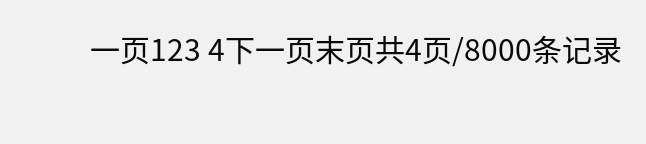一页123 4下一页末页共4页/8000条记录